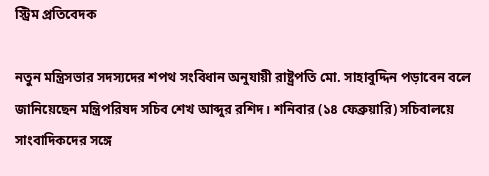স্ট্রিম প্রতিবেদক

নতুন মন্ত্রিসভার সদস্যদের শপথ সংবিধান অনুযায়ী রাষ্ট্রপতি মো. সাহাবুদ্দিন পড়াবেন বলে জানিয়েছেন মন্ত্রিপরিষদ সচিব শেখ আব্দুর রশিদ। শনিবার (১৪ ফেব্রুয়ারি) সচিবালয়ে সাংবাদিকদের সঙ্গে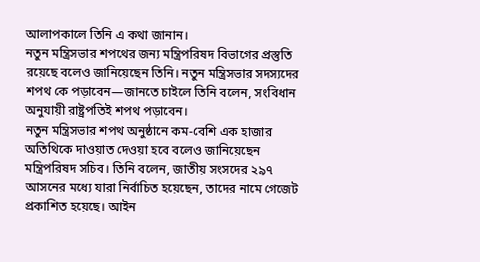আলাপকালে তিনি এ কথা জানান।
নতুন মন্ত্রিসভার শপথের জন্য মন্ত্রিপরিষদ বিভাগের প্রস্তুতি রয়েছে বলেও জানিয়েছেন তিনি। নতুন মন্ত্রিসভার সদস্যদের শপথ কে পড়াবেন—জানতে চাইলে তিনি বলেন, সংবিধান অনুযায়ী রাষ্ট্রপতিই শপথ পড়াবেন।
নতুন মন্ত্রিসভার শপথ অনুষ্ঠানে কম-বেশি এক হাজার অতিথিকে দাওয়াত দেওয়া হবে বলেও জানিয়েছেন মন্ত্রিপরিষদ সচিব। তিনি বলেন, জাতীয় সংসদের ২৯৭ আসনের মধ্যে যারা নির্বাচিত হয়েছেন, তাদের নামে গেজেট প্রকাশিত হয়েছে। আইন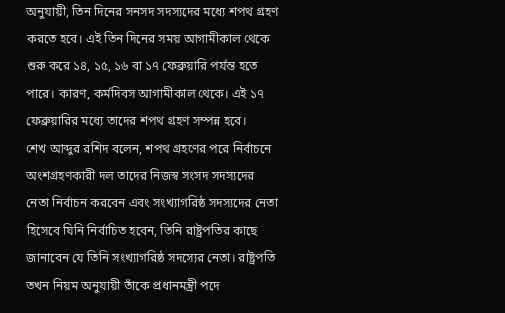অনুযায়ী, তিন দিনের সনসদ সদস্যদের মধ্যে শপথ গ্রহণ করতে হবে। এই তিন দিনের সময় আগামীকাল থেকে শুরু করে ১৪, ১৫, ১৬ বা ১৭ ফেব্রুয়ারি পর্যন্ত হতে পারে। কারণ, কর্মদিবস আগামীকাল থেকে। এই ১৭ ফেব্রুয়ারির মধ্যে তাদের শপথ গ্রহণ সম্পন্ন হবে।
শেখ আব্দুর রশিদ বলেন, শপথ গ্রহণের পরে নির্বাচনে অংশগ্রহণকারী দল তাদের নিজস্ব সংসদ সদস্যদের নেতা নির্বাচন করবেন এবং সংখ্যাগরিষ্ঠ সদস্যদের নেতা হিসেবে যিনি নির্বাচিত হবেন, তিনি রাষ্ট্রপতির কাছে জানাবেন যে তিনি সংখ্যাগরিষ্ঠ সদস্যের নেতা। রাষ্ট্রপতি তখন নিয়ম অনুযায়ী তাঁকে প্রধানমন্ত্রী পদে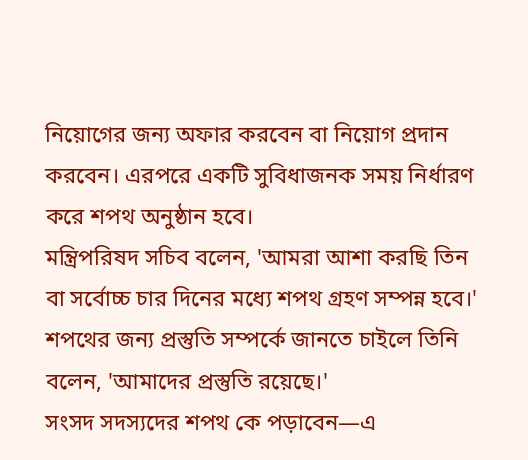নিয়োগের জন্য অফার করবেন বা নিয়োগ প্রদান করবেন। এরপরে একটি সুবিধাজনক সময় নির্ধারণ করে শপথ অনুষ্ঠান হবে।
মন্ত্রিপরিষদ সচিব বলেন, 'আমরা আশা করছি তিন বা সর্বোচ্চ চার দিনের মধ্যে শপথ গ্রহণ সম্পন্ন হবে।'
শপথের জন্য প্রস্তুতি সম্পর্কে জানতে চাইলে তিনি বলেন, 'আমাদের প্রস্তুতি রয়েছে।'
সংসদ সদস্যদের শপথ কে পড়াবেন—এ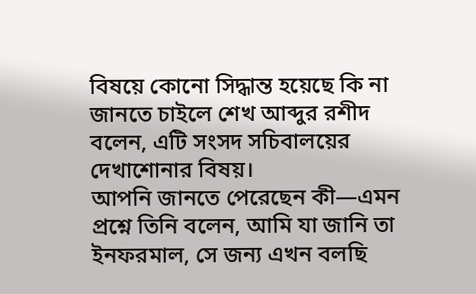বিষয়ে কোনো সিদ্ধান্ত হয়েছে কি না জানতে চাইলে শেখ আব্দুর রশীদ বলেন, এটি সংসদ সচিবালয়ের দেখাশোনার বিষয়।
আপনি জানতে পেরেছেন কী—এমন প্রশ্নে তিনি বলেন, আমি যা জানি তা ইনফরমাল, সে জন্য এখন বলছি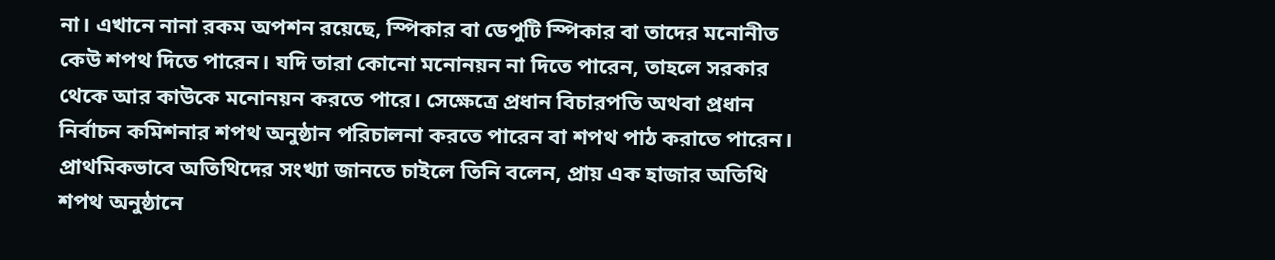না। এখানে নানা রকম অপশন রয়েছে, স্পিকার বা ডেপুটি স্পিকার বা তাদের মনোনীত কেউ শপথ দিতে পারেন। যদি তারা কোনো মনোনয়ন না দিতে পারেন, তাহলে সরকার থেকে আর কাউকে মনোনয়ন করতে পারে। সেক্ষেত্রে প্রধান বিচারপতি অথবা প্রধান নির্বাচন কমিশনার শপথ অনুষ্ঠান পরিচালনা করতে পারেন বা শপথ পাঠ করাতে পারেন।
প্রাথমিকভাবে অতিথিদের সংখ্যা জানতে চাইলে তিনি বলেন, প্রায় এক হাজার অতিথি শপথ অনুষ্ঠানে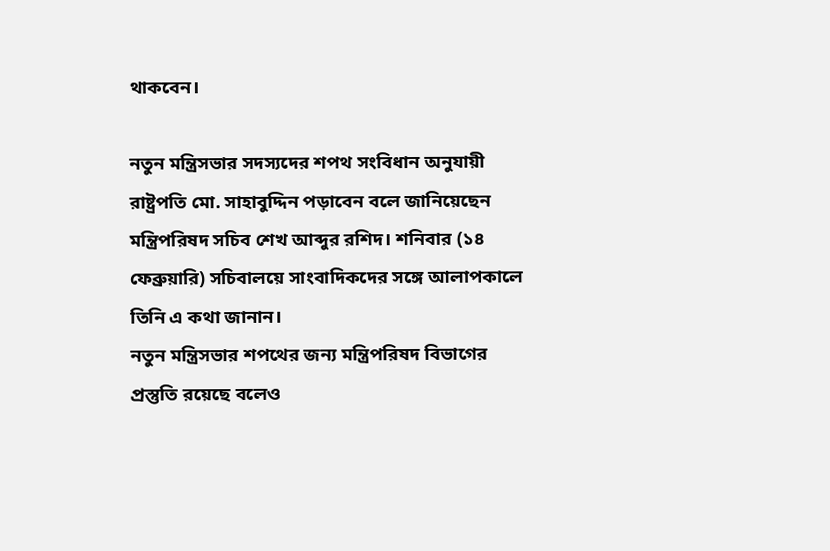থাকবেন।

নতুন মন্ত্রিসভার সদস্যদের শপথ সংবিধান অনুযায়ী রাষ্ট্রপতি মো. সাহাবুদ্দিন পড়াবেন বলে জানিয়েছেন মন্ত্রিপরিষদ সচিব শেখ আব্দুর রশিদ। শনিবার (১৪ ফেব্রুয়ারি) সচিবালয়ে সাংবাদিকদের সঙ্গে আলাপকালে তিনি এ কথা জানান।
নতুন মন্ত্রিসভার শপথের জন্য মন্ত্রিপরিষদ বিভাগের প্রস্তুতি রয়েছে বলেও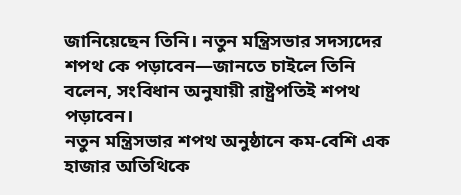জানিয়েছেন তিনি। নতুন মন্ত্রিসভার সদস্যদের শপথ কে পড়াবেন—জানতে চাইলে তিনি বলেন, সংবিধান অনুযায়ী রাষ্ট্রপতিই শপথ পড়াবেন।
নতুন মন্ত্রিসভার শপথ অনুষ্ঠানে কম-বেশি এক হাজার অতিথিকে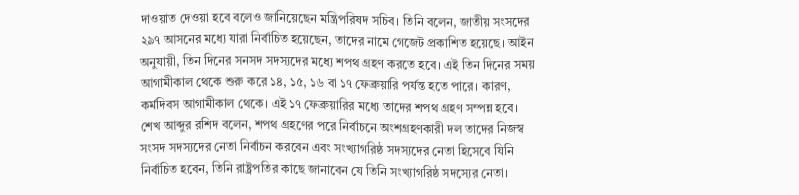দাওয়াত দেওয়া হবে বলেও জানিয়েছেন মন্ত্রিপরিষদ সচিব। তিনি বলেন, জাতীয় সংসদের ২৯৭ আসনের মধ্যে যারা নির্বাচিত হয়েছেন, তাদের নামে গেজেট প্রকাশিত হয়েছে। আইন অনুযায়ী, তিন দিনের সনসদ সদস্যদের মধ্যে শপথ গ্রহণ করতে হবে। এই তিন দিনের সময় আগামীকাল থেকে শুরু করে ১৪, ১৫, ১৬ বা ১৭ ফেব্রুয়ারি পর্যন্ত হতে পারে। কারণ, কর্মদিবস আগামীকাল থেকে। এই ১৭ ফেব্রুয়ারির মধ্যে তাদের শপথ গ্রহণ সম্পন্ন হবে।
শেখ আব্দুর রশিদ বলেন, শপথ গ্রহণের পরে নির্বাচনে অংশগ্রহণকারী দল তাদের নিজস্ব সংসদ সদস্যদের নেতা নির্বাচন করবেন এবং সংখ্যাগরিষ্ঠ সদস্যদের নেতা হিসেবে যিনি নির্বাচিত হবেন, তিনি রাষ্ট্রপতির কাছে জানাবেন যে তিনি সংখ্যাগরিষ্ঠ সদস্যের নেতা।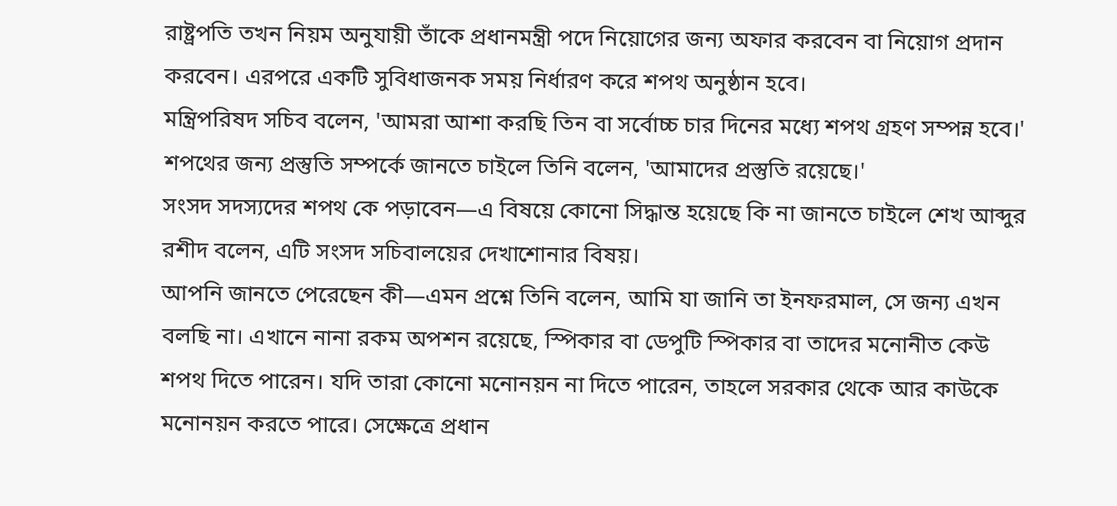রাষ্ট্রপতি তখন নিয়ম অনুযায়ী তাঁকে প্রধানমন্ত্রী পদে নিয়োগের জন্য অফার করবেন বা নিয়োগ প্রদান করবেন। এরপরে একটি সুবিধাজনক সময় নির্ধারণ করে শপথ অনুষ্ঠান হবে।
মন্ত্রিপরিষদ সচিব বলেন, 'আমরা আশা করছি তিন বা সর্বোচ্চ চার দিনের মধ্যে শপথ গ্রহণ সম্পন্ন হবে।'
শপথের জন্য প্রস্তুতি সম্পর্কে জানতে চাইলে তিনি বলেন, 'আমাদের প্রস্তুতি রয়েছে।'
সংসদ সদস্যদের শপথ কে পড়াবেন—এ বিষয়ে কোনো সিদ্ধান্ত হয়েছে কি না জানতে চাইলে শেখ আব্দুর রশীদ বলেন, এটি সংসদ সচিবালয়ের দেখাশোনার বিষয়।
আপনি জানতে পেরেছেন কী—এমন প্রশ্নে তিনি বলেন, আমি যা জানি তা ইনফরমাল, সে জন্য এখন বলছি না। এখানে নানা রকম অপশন রয়েছে, স্পিকার বা ডেপুটি স্পিকার বা তাদের মনোনীত কেউ শপথ দিতে পারেন। যদি তারা কোনো মনোনয়ন না দিতে পারেন, তাহলে সরকার থেকে আর কাউকে মনোনয়ন করতে পারে। সেক্ষেত্রে প্রধান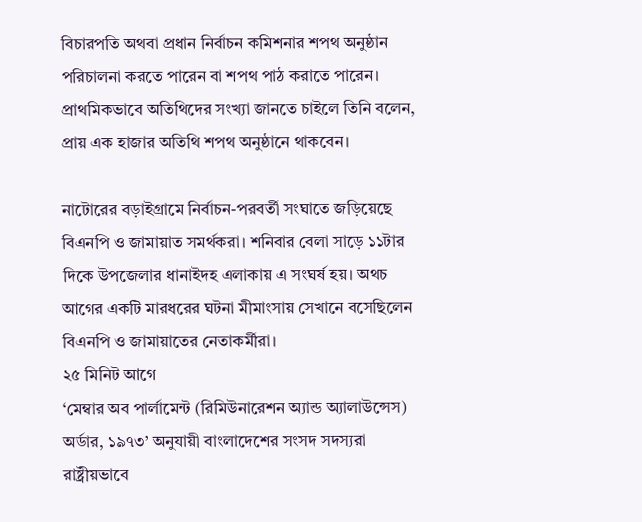বিচারপতি অথবা প্রধান নির্বাচন কমিশনার শপথ অনুষ্ঠান পরিচালনা করতে পারেন বা শপথ পাঠ করাতে পারেন।
প্রাথমিকভাবে অতিথিদের সংখ্যা জানতে চাইলে তিনি বলেন, প্রায় এক হাজার অতিথি শপথ অনুষ্ঠানে থাকবেন।

নাটোরের বড়াইগ্রামে নির্বাচন-পরবর্তী সংঘাতে জড়িয়েছে বিএনপি ও জামায়াত সমর্থকরা। শনিবার বেলা সাড়ে ১১টার দিকে উপজেলার ধানাইদহ এলাকায় এ সংঘর্ষ হয়। অথচ আগের একটি মারধরের ঘটনা মীমাংসায় সেখানে বসেছিলেন বিএনপি ও জামায়াতের নেতাকর্মীরা।
২৫ মিনিট আগে
‘মেম্বার অব পার্লামেন্ট (রিমিউনারেশন অ্যান্ড অ্যালাউন্সেস) অর্ডার, ১৯৭৩’ অনুযায়ী বাংলাদেশের সংসদ সদস্যরা রাষ্ট্রীয়ভাবে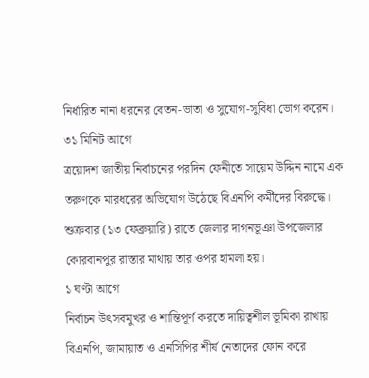নির্ধারিত নানা ধরনের বেতন-ভাতা ও সুযোগ-সুবিধা ভোগ করেন।
৩১ মিনিট আগে
ত্রয়োদশ জাতীয় নির্বাচনের পরদিন ফেনীতে সায়েম উদ্দিন নামে এক তরুণকে মারধরের অভিযোগ উঠেছে বিএনপি কর্মীদের বিরুদ্ধে। শুক্রবার (১৩ ফেব্রুয়ারি) রাতে জেলার দাগনভূঞা উপজেলার কোরবানপুর রাস্তার মাথায় তার ওপর হামলা হয়।
১ ঘণ্টা আগে
নির্বাচন উৎসবমুখর ও শান্তিপূর্ণ করতে দায়িত্বশীল ভূমিকা রাখায় বিএনপি, জামায়াত ও এনসিপির শীর্ষ নেতাদের ফোন করে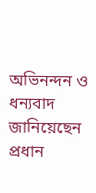অভিনন্দন ও ধন্যবাদ জানিয়েছেন প্রধান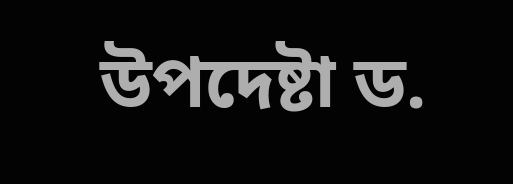উপদেষ্টা ড.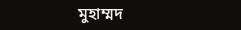মুহাম্মদ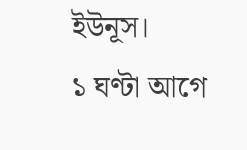ইউনূস।
১ ঘণ্টা আগে